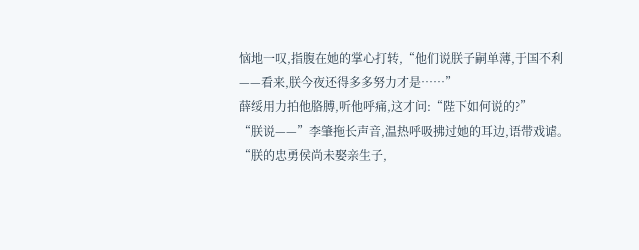恼地一叹,指腹在她的掌心打转,“他们说朕子嗣单薄,于国不利——看来,朕今夜还得多多努力才是……”
薛绥用力拍他胳膊,听他呼痛,这才问:“陛下如何说的?”
“朕说——”李肇拖长声音,温热呼吸拂过她的耳边,语带戏谑。
“朕的忠勇侯尚未娶亲生子,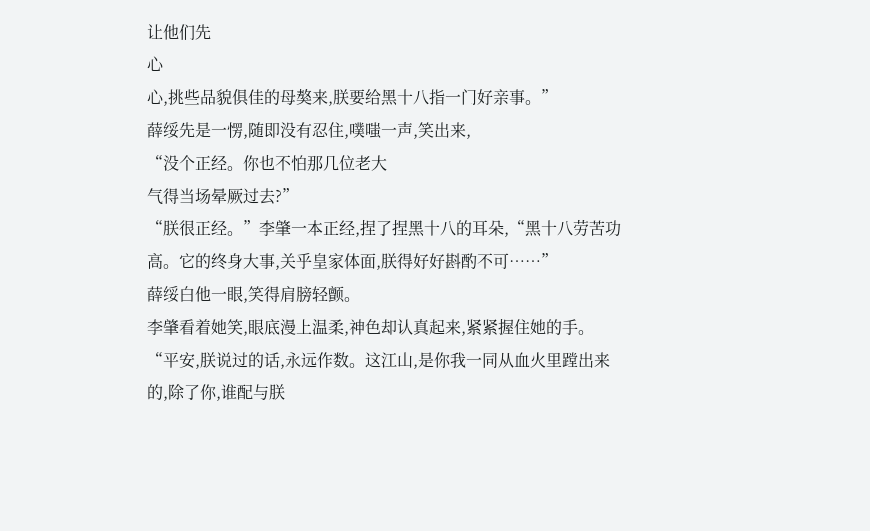让他们先
心
心,挑些品貌俱佳的母獒来,朕要给黑十八指一门好亲事。”
薛绥先是一愣,随即没有忍住,噗嗤一声,笑出来,
“没个正经。你也不怕那几位老大
气得当场晕厥过去?”
“朕很正经。”李肇一本正经,捏了捏黑十八的耳朵,“黑十八劳苦功高。它的终身大事,关乎皇家体面,朕得好好斟酌不可……”
薛绥白他一眼,笑得肩膀轻颤。
李肇看着她笑,眼底漫上温柔,神色却认真起来,紧紧握住她的手。
“平安,朕说过的话,永远作数。这江山,是你我一同从血火里蹚出来的,除了你,谁配与朕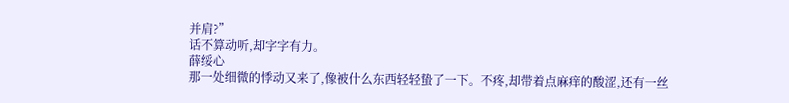并肩?”
话不算动听,却字字有力。
薛绥心
那一处细微的悸动又来了,像被什么东西轻轻蛰了一下。不疼,却带着点麻痒的酸涩,还有一丝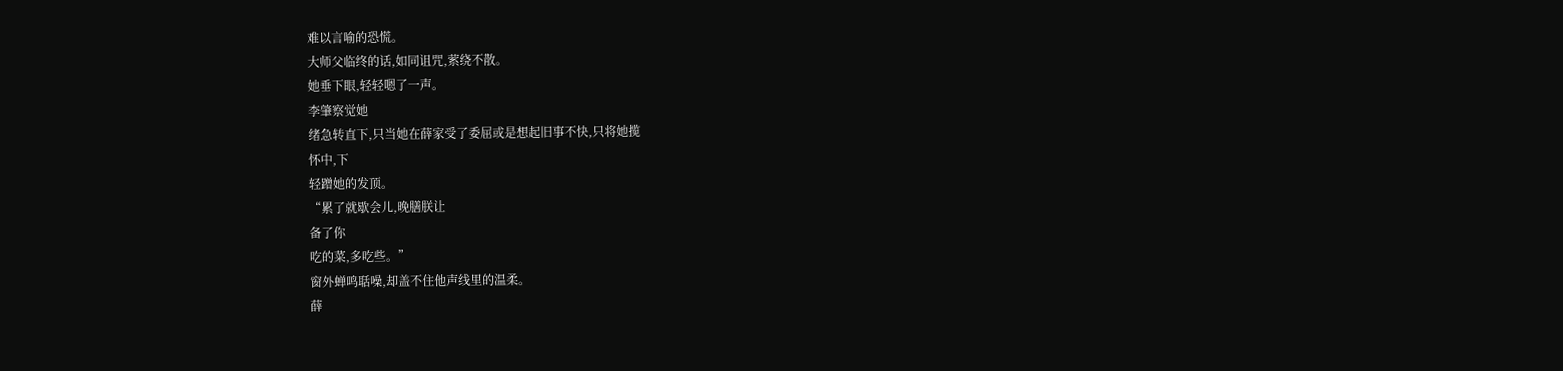难以言喻的恐慌。
大师父临终的话,如同诅咒,萦绕不散。
她垂下眼,轻轻嗯了一声。
李肇察觉她
绪急转直下,只当她在薛家受了委屈或是想起旧事不快,只将她揽
怀中,下
轻蹭她的发顶。
“累了就歇会儿,晚膳朕让
备了你
吃的菜,多吃些。”
窗外蝉鸣聒噪,却盖不住他声线里的温柔。
薛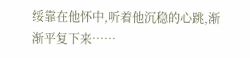绥靠在他怀中,听着他沉稳的心跳,渐渐平复下来……